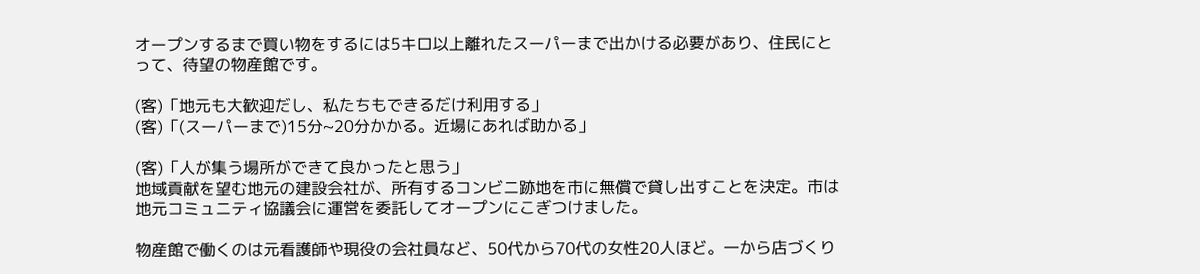オープンするまで買い物をするには5キロ以上離れたスーパーまで出かける必要があり、住民にとって、待望の物産館です。

(客)「地元も大歓迎だし、私たちもできるだけ利用する」
(客)「(スーパーまで)15分~20分かかる。近場にあれば助かる」

(客)「人が集う場所ができて良かったと思う」
地域貢献を望む地元の建設会社が、所有するコンビニ跡地を市に無償で貸し出すことを決定。市は地元コミュニティ協議会に運営を委託してオープンにこぎつけました。

物産館で働くのは元看護師や現役の会社員など、50代から70代の女性20人ほど。一から店づくり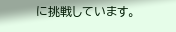に挑戦しています。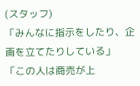(スタッフ)
「みんなに指示をしたり、企画を立てたりしている」
「この人は商売が上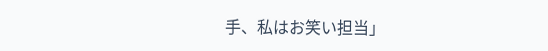手、私はお笑い担当」